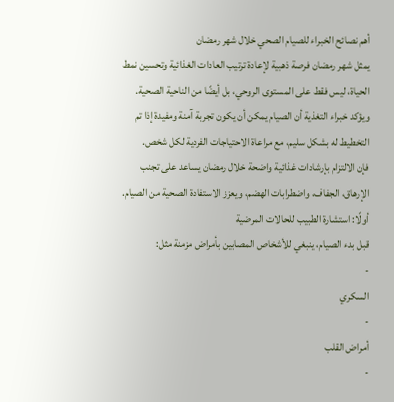أهم نصائح الخبراء للصيام الصحي خلال شهر رمضان
يمثل شهر رمضان فرصة ذهبية لإعادة ترتيب العادات الغذائية وتحسين نمط الحياة، ليس فقط على المستوى الروحي، بل أيضًا من الناحية الصحية. ويؤكد خبراء التغذية أن الصيام يمكن أن يكون تجربة آمنة ومفيدة إذا تم التخطيط له بشكل سليم، مع مراعاة الاحتياجات الفردية لكل شخص.
فإن الالتزام بإرشادات غذائية واضحة خلال رمضان يساعد على تجنب الإرهاق، الجفاف، واضطرابات الهضم، ويعزز الاستفادة الصحية من الصيام.
أولًا: استشارة الطبيب للحالات المرضية
قبل بدء الصيام، ينبغي للأشخاص المصابين بأمراض مزمنة مثل:
-
السكري
-
أمراض القلب
-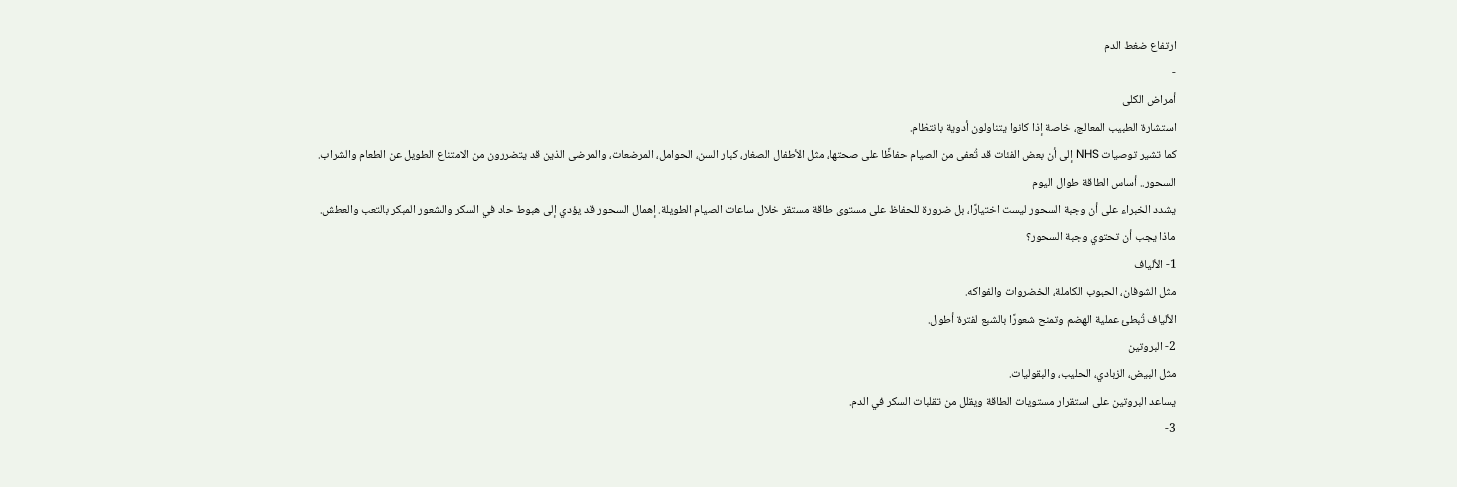ارتفاع ضغط الدم
-
أمراض الكلى
استشارة الطبيب المعالج، خاصة إذا كانوا يتناولون أدوية بانتظام.
كما تشير توصيات NHS إلى أن بعض الفئات قد تُعفى من الصيام حفاظًا على صحتها، مثل الأطفال الصغار، كبار السن، الحوامل، المرضعات، والمرضى الذين قد يتضررون من الامتناع الطويل عن الطعام والشراب.
السحور.. أساس الطاقة طوال اليوم
يشدد الخبراء على أن وجبة السحور ليست اختيارًا، بل ضرورة للحفاظ على مستوى طاقة مستقر خلال ساعات الصيام الطويلة. إهمال السحور قد يؤدي إلى هبوط حاد في السكر والشعور المبكر بالتعب والعطش.
ماذا يجب أن تحتوي وجبة السحور؟
1- الألياف
مثل الشوفان، الحبوب الكاملة، الخضروات والفواكه.
الألياف تُبطئ عملية الهضم وتمنح شعورًا بالشبع لفترة أطول.
2- البروتين
مثل البيض، الزبادي، الحليب، والبقوليات.
يساعد البروتين على استقرار مستويات الطاقة ويقلل من تقلبات السكر في الدم.
3-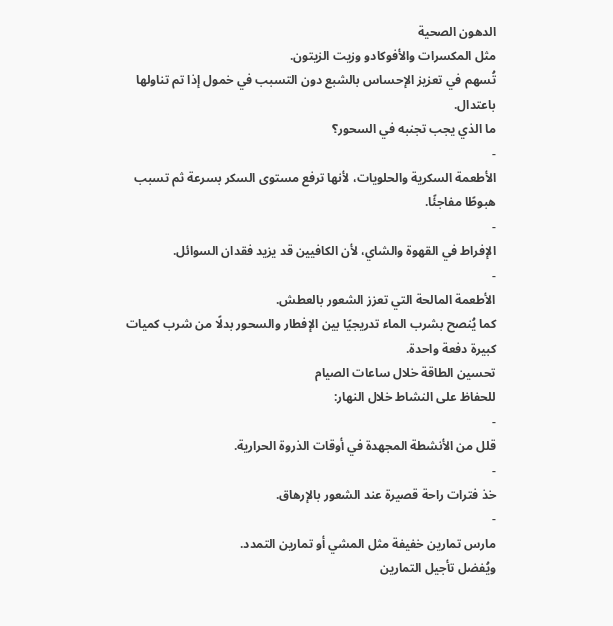الدهون الصحية
مثل المكسرات والأفوكادو وزيت الزيتون.
تُسهم في تعزيز الإحساس بالشبع دون التسبب في خمول إذا تم تناولها باعتدال.
ما الذي يجب تجنبه في السحور؟
-
الأطعمة السكرية والحلويات، لأنها ترفع مستوى السكر بسرعة ثم تسبب هبوطًا مفاجئًا.
-
الإفراط في القهوة والشاي، لأن الكافيين قد يزيد فقدان السوائل.
-
الأطعمة المالحة التي تعزز الشعور بالعطش.
كما يُنصح بشرب الماء تدريجيًا بين الإفطار والسحور بدلًا من شرب كميات كبيرة دفعة واحدة.
تحسين الطاقة خلال ساعات الصيام
للحفاظ على النشاط خلال النهار:
-
قلل من الأنشطة المجهدة في أوقات الذروة الحرارية.
-
خذ فترات راحة قصيرة عند الشعور بالإرهاق.
-
مارس تمارين خفيفة مثل المشي أو تمارين التمدد.
ويُفضل تأجيل التمارين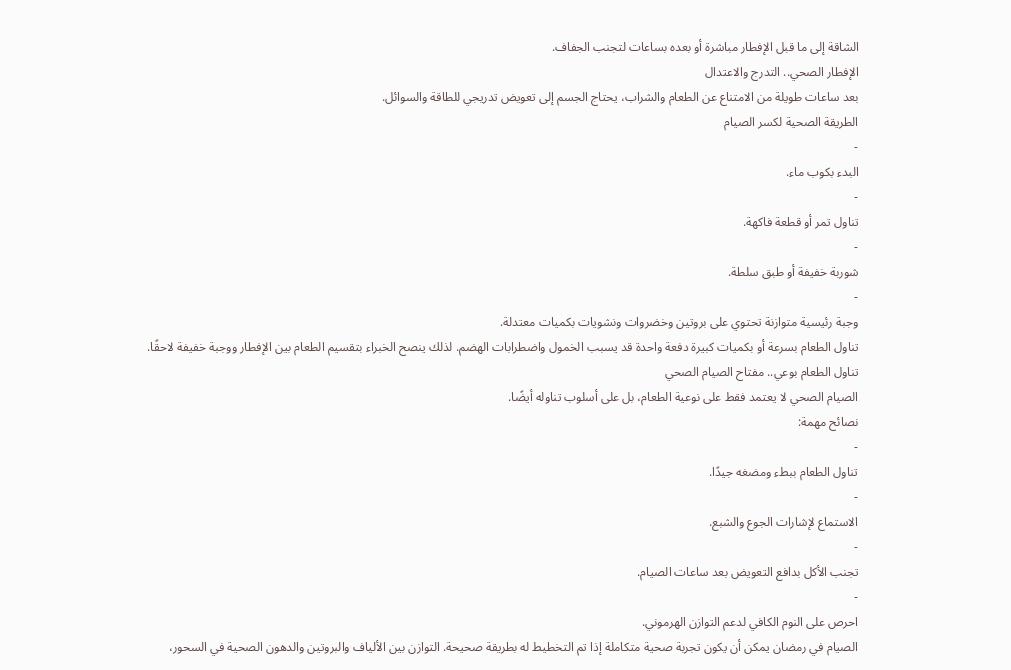الشاقة إلى ما قبل الإفطار مباشرة أو بعده بساعات لتجنب الجفاف.
الإفطار الصحي.. التدرج والاعتدال
بعد ساعات طويلة من الامتناع عن الطعام والشراب، يحتاج الجسم إلى تعويض تدريجي للطاقة والسوائل.
الطريقة الصحية لكسر الصيام
-
البدء بكوب ماء.
-
تناول تمر أو قطعة فاكهة.
-
شوربة خفيفة أو طبق سلطة.
-
وجبة رئيسية متوازنة تحتوي على بروتين وخضروات ونشويات بكميات معتدلة.
تناول الطعام بسرعة أو بكميات كبيرة دفعة واحدة قد يسبب الخمول واضطرابات الهضم. لذلك ينصح الخبراء بتقسيم الطعام بين الإفطار ووجبة خفيفة لاحقًا.
تناول الطعام بوعي.. مفتاح الصيام الصحي
الصيام الصحي لا يعتمد فقط على نوعية الطعام، بل على أسلوب تناوله أيضًا.
نصائح مهمة:
-
تناول الطعام ببطء ومضغه جيدًا.
-
الاستماع لإشارات الجوع والشبع.
-
تجنب الأكل بدافع التعويض بعد ساعات الصيام.
-
احرص على النوم الكافي لدعم التوازن الهرموني.
الصيام في رمضان يمكن أن يكون تجربة صحية متكاملة إذا تم التخطيط له بطريقة صحيحة. التوازن بين الألياف والبروتين والدهون الصحية في السحور،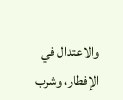والاعتدال في الإفطار، وشرب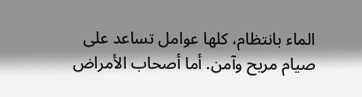الماء بانتظام، كلها عوامل تساعد على صيام مريح وآمن. أما أصحاب الأمراض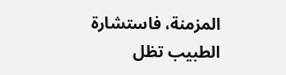المزمنة، فاستشارة الطبيب تظل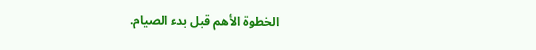الخطوة الأهم قبل بدء الصيام.